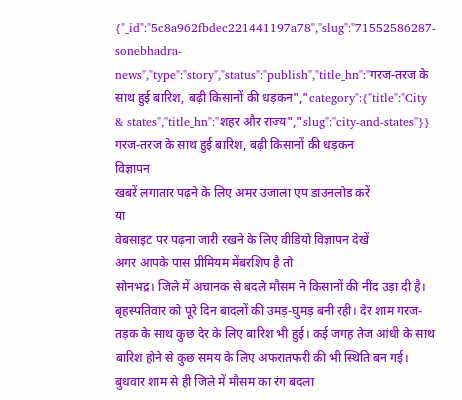{"_id":"5c8a962fbdec221441197a78","slug":"71552586287-sonebhadra-news","type":"story","status":"publish","title_hn":"गरज-तरज के साथ हुई बारिश, बढ़ी किसानों की धड़कन","category":{"title":"City & states","title_hn":"शहर और राज्य","slug":"city-and-states"}}
गरज-तरज के साथ हुई बारिश, बढ़ी किसानों की धड़कन
विज्ञापन
खबरें लगातार पढ़ने के लिए अमर उजाला एप डाउनलोड करें
या
वेबसाइट पर पढ़ना जारी रखने के लिए वीडियो विज्ञापन देखें
अगर आपके पास प्रीमियम मेंबरशिप है तो
सोनभद्र। जिले में अचानक से बदले मौसम ने किसानों की नींद उड़ा दी है। बृहस्पतिवार को पूरे दिन बादलों की उमड़-घुमड़ बनी रही। देर शाम गरज-तड़क के साथ कुछ देर के लिए बारिश भी हुई। कई जगह तेज आंधी के साथ बारिश होने से कुछ समय के लिए अफरातफरी की भी स्थिति बन गई।
बुधवार शाम से ही जिले में मौसम का रंग बदला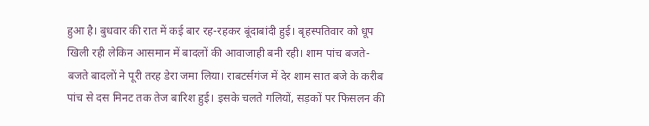हुआ है। बुधवार की रात में कई बार रह-रहकर बूंदाबांदी हुई। बृहस्पतिवार को धूप खिली रही लेकिन आसमान में बादलों की आवाजाही बनी रही। शाम पांच बजते-बजते बादलों ने पूरी तरह डेरा जमा लिया। राबटर्सगंज में देर शाम सात बजे के करीब पांच से दस मिनट तक तेज बारिश हुई। इसके चलते गलियों, सड़कों पर फिसलन की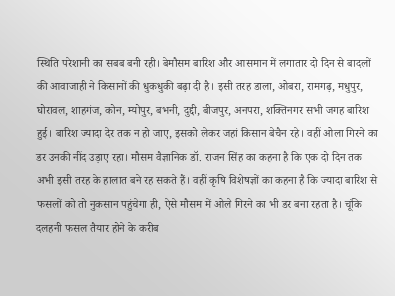स्थिति परेशानी का सबब बनी रही। बेमौसम बारिश और आसमान में लगातार दो दिन से बादलों की आवाजाही ने किसानों की धुकधुकी बढ़ा दी है। इसी तरह डाला, ओबरा, रामगढ़, मधुपुर, घोरावल, शाहगंज, कोन, म्योपुर, बभनी, दुद्दी, बीजपुर, अनपरा, शक्तिनगर सभी जगह बारिश हुई। बारिश ज्यादा देर तक न हो जाए, इसको लेकर जहां किसान बेचैन रहे। वहीं ओला गिरने का डर उनकी नींद उड़ाए रहा। मौसम वैज्ञानिक डॉ. राजन सिंह का कहना है कि एक दो दिन तक अभी इसी तरह के हालात बने रह सकते हैं। वहीं कृषि विशेषज्ञों का कहना है कि ज्यादा बारिश से फसलों को तो नुकसान पहुंचेगा ही, ऐसे मौसम में ओले गिरने का भी डर बना रहता है। चूंकि दलहनी फसल तैयार होने के करीब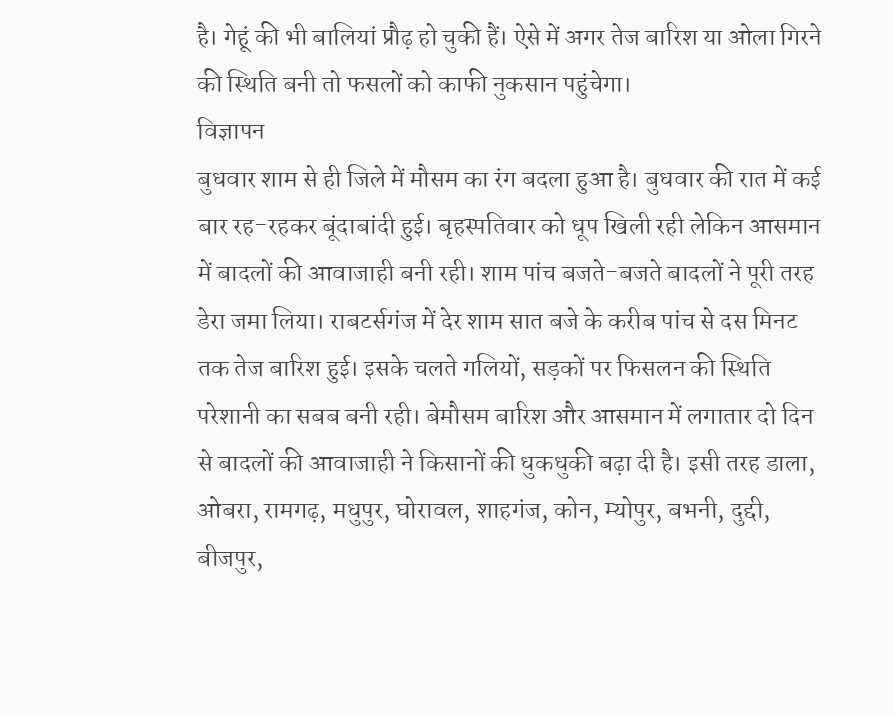है। गेहूं की भी बालियां प्रौढ़ हो चुकी हैं। ऐसे में अगर तेज बारिश या ओला गिरने की स्थिति बनी तो फसलों को काफी नुकसान पहुंचेगा।
विज्ञापन
बुधवार शाम से ही जिले में मौसम का रंग बदला हुआ है। बुधवार की रात में कई बार रह-रहकर बूंदाबांदी हुई। बृहस्पतिवार को धूप खिली रही लेकिन आसमान में बादलों की आवाजाही बनी रही। शाम पांच बजते-बजते बादलों ने पूरी तरह डेरा जमा लिया। राबटर्सगंज में देर शाम सात बजे के करीब पांच से दस मिनट तक तेज बारिश हुई। इसके चलते गलियों, सड़कों पर फिसलन की स्थिति परेशानी का सबब बनी रही। बेमौसम बारिश और आसमान में लगातार दो दिन से बादलों की आवाजाही ने किसानों की धुकधुकी बढ़ा दी है। इसी तरह डाला, ओबरा, रामगढ़, मधुपुर, घोरावल, शाहगंज, कोन, म्योपुर, बभनी, दुद्दी, बीजपुर,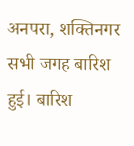अनपरा, शक्तिनगर सभी जगह बारिश हुई। बारिश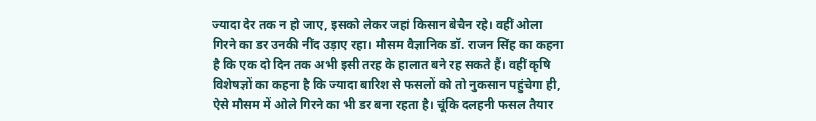ज्यादा देर तक न हो जाए, इसको लेकर जहां किसान बेचैन रहे। वहीं ओला गिरने का डर उनकी नींद उड़ाए रहा। मौसम वैज्ञानिक डॉ. राजन सिंह का कहना है कि एक दो दिन तक अभी इसी तरह के हालात बने रह सकते हैं। वहीं कृषि विशेषज्ञों का कहना है कि ज्यादा बारिश से फसलों को तो नुकसान पहुंचेगा ही, ऐसे मौसम में ओले गिरने का भी डर बना रहता है। चूंकि दलहनी फसल तैयार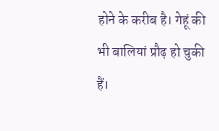होने के करीब है। गेहूं की भी बालियां प्रौढ़ हो चुकी हैं।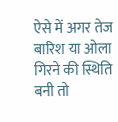ऐसे में अगर तेज बारिश या ओला गिरने की स्थिति बनी तो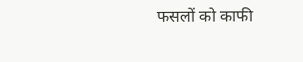फसलों को काफी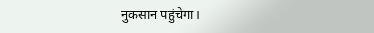नुकसान पहुंचेगा।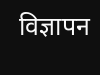विज्ञापन